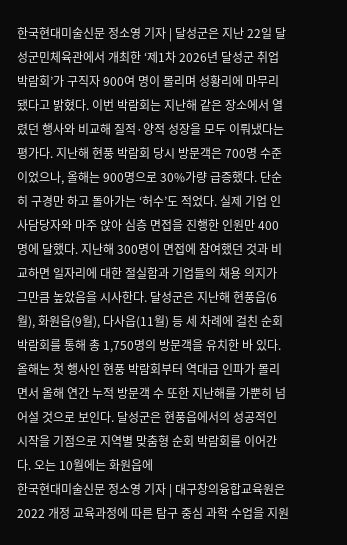한국현대미술신문 정소영 기자 | 달성군은 지난 22일 달성군민체육관에서 개최한 ‘제1차 2026년 달성군 취업박람회’가 구직자 900여 명이 몰리며 성황리에 마무리됐다고 밝혔다. 이번 박람회는 지난해 같은 장소에서 열렸던 행사와 비교해 질적·양적 성장을 모두 이뤄냈다는 평가다. 지난해 현풍 박람회 당시 방문객은 700명 수준이었으나, 올해는 900명으로 30%가량 급증했다. 단순히 구경만 하고 돌아가는 ‘허수’도 적었다. 실제 기업 인사담당자와 마주 앉아 심층 면접을 진행한 인원만 400명에 달했다. 지난해 300명이 면접에 참여했던 것과 비교하면 일자리에 대한 절실함과 기업들의 채용 의지가 그만큼 높았음을 시사한다. 달성군은 지난해 현풍읍(6월), 화원읍(9월), 다사읍(11월) 등 세 차례에 걸친 순회 박람회를 통해 총 1,750명의 방문객을 유치한 바 있다. 올해는 첫 행사인 현풍 박람회부터 역대급 인파가 몰리면서 올해 연간 누적 방문객 수 또한 지난해를 가뿐히 넘어설 것으로 보인다. 달성군은 현풍읍에서의 성공적인 시작을 기점으로 지역별 맞춤형 순회 박람회를 이어간다. 오는 10월에는 화원읍에
한국현대미술신문 정소영 기자 | 대구창의융합교육원은 2022 개정 교육과정에 따른 탐구 중심 과학 수업을 지원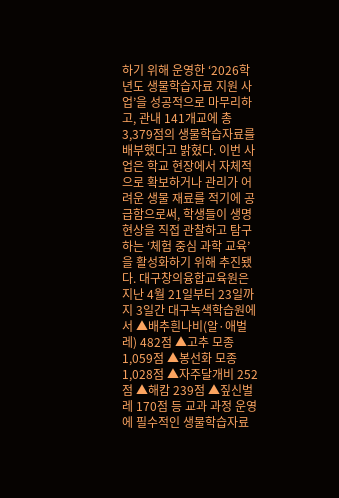하기 위해 운영한 ‘2026학년도 생물학습자료 지원 사업’을 성공적으로 마무리하고, 관내 141개교에 총 3,379점의 생물학습자료를 배부했다고 밝혔다. 이번 사업은 학교 현장에서 자체적으로 확보하거나 관리가 어려운 생물 재료를 적기에 공급함으로써, 학생들이 생명 현상을 직접 관찰하고 탐구하는 ‘체험 중심 과학 교육’을 활성화하기 위해 추진됐다. 대구창의융합교육원은 지난 4월 21일부터 23일까지 3일간 대구녹색학습원에서 ▲배추흰나비(알·애벌레) 482점 ▲고추 모종 1,059점 ▲봉선화 모종 1,028점 ▲자주달개비 252점 ▲해캄 239점 ▲짚신벌레 170점 등 교과 과정 운영에 필수적인 생물학습자료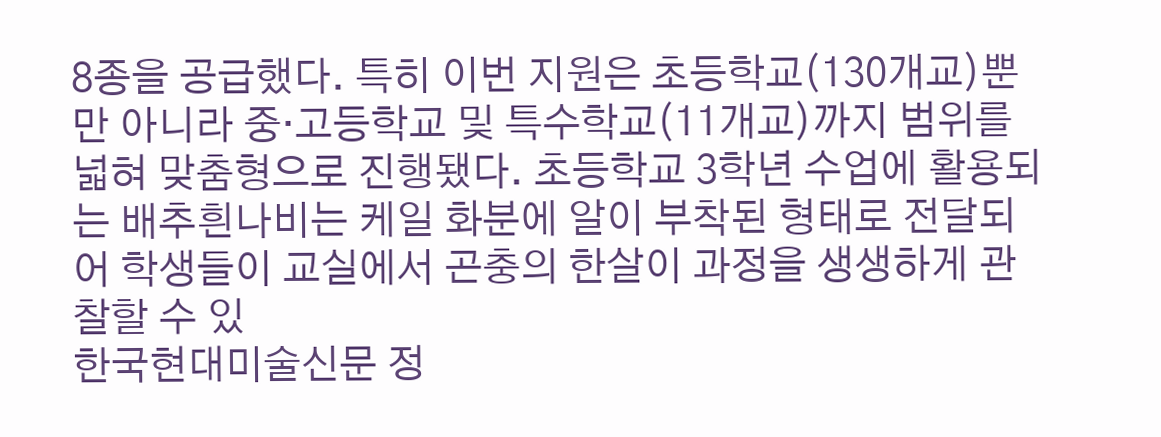8종을 공급했다. 특히 이번 지원은 초등학교(130개교)뿐만 아니라 중·고등학교 및 특수학교(11개교)까지 범위를 넓혀 맞춤형으로 진행됐다. 초등학교 3학년 수업에 활용되는 배추흰나비는 케일 화분에 알이 부착된 형태로 전달되어 학생들이 교실에서 곤충의 한살이 과정을 생생하게 관찰할 수 있
한국현대미술신문 정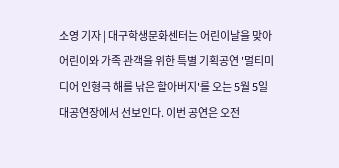소영 기자 | 대구학생문화센터는 어린이날을 맞아 어린이와 가족 관객을 위한 특별 기획공연 '멀티미디어 인형극 해를 낚은 할아버지'를 오는 5월 5일 대공연장에서 선보인다. 이번 공연은 오전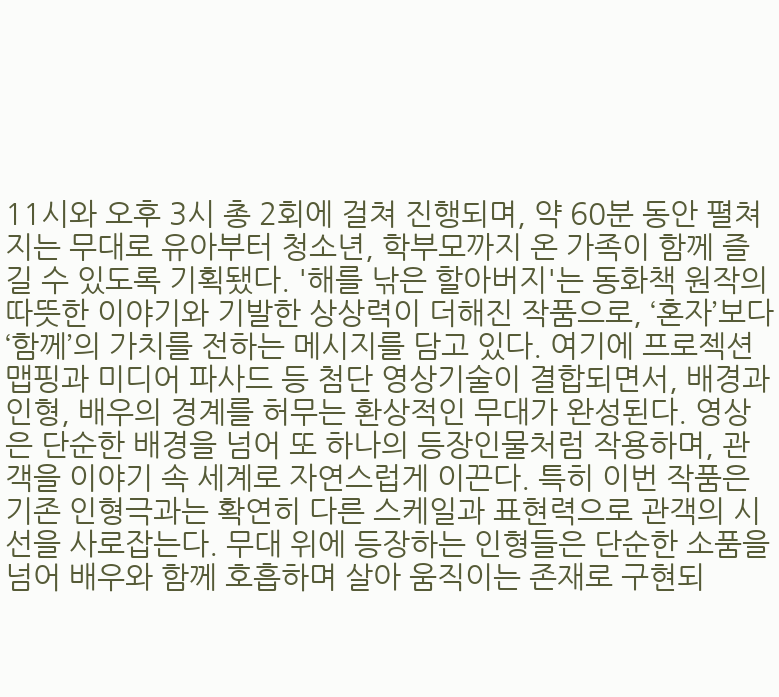11시와 오후 3시 총 2회에 걸쳐 진행되며, 약 60분 동안 펼쳐지는 무대로 유아부터 청소년, 학부모까지 온 가족이 함께 즐길 수 있도록 기획됐다. '해를 낚은 할아버지'는 동화책 원작의 따뜻한 이야기와 기발한 상상력이 더해진 작품으로, ‘혼자’보다 ‘함께’의 가치를 전하는 메시지를 담고 있다. 여기에 프로젝션 맵핑과 미디어 파사드 등 첨단 영상기술이 결합되면서, 배경과 인형, 배우의 경계를 허무는 환상적인 무대가 완성된다. 영상은 단순한 배경을 넘어 또 하나의 등장인물처럼 작용하며, 관객을 이야기 속 세계로 자연스럽게 이끈다. 특히 이번 작품은 기존 인형극과는 확연히 다른 스케일과 표현력으로 관객의 시선을 사로잡는다. 무대 위에 등장하는 인형들은 단순한 소품을 넘어 배우와 함께 호흡하며 살아 움직이는 존재로 구현되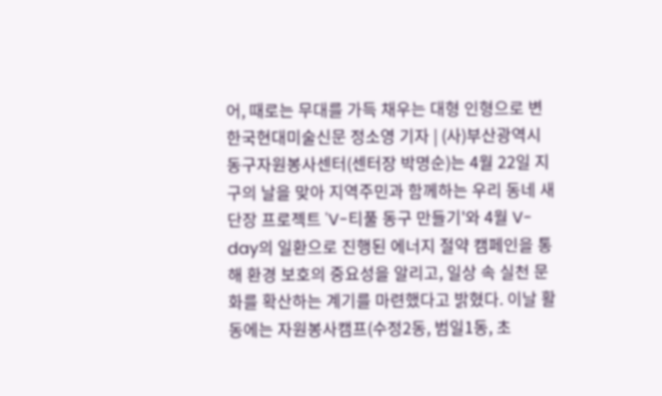어, 때로는 무대를 가득 채우는 대형 인형으로 변
한국현대미술신문 정소영 기자 | (사)부산광역시 동구자원봉사센터(센터장 박명순)는 4월 22일 지구의 날을 맞아 지역주민과 함께하는 우리 동네 새단장 프로젝트 'V-티풀 동구 만들기'와 4월 V-day의 일환으로 진행된 에너지 절약 캠페인을 통해 환경 보호의 중요성을 알리고, 일상 속 실천 문화를 확산하는 계기를 마련했다고 밝혔다. 이날 활동에는 자원봉사캠프(수정2동, 범일1동, 초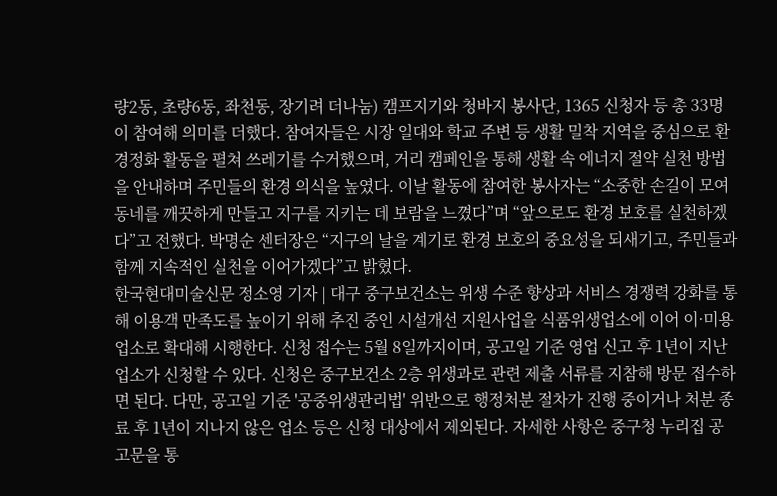량2동, 초량6동, 좌천동, 장기려 더나눔) 캠프지기와 청바지 봉사단, 1365 신청자 등 총 33명이 참여해 의미를 더했다. 참여자들은 시장 일대와 학교 주변 등 생활 밀착 지역을 중심으로 환경정화 활동을 펼쳐 쓰레기를 수거했으며, 거리 캠페인을 통해 생활 속 에너지 절약 실천 방법을 안내하며 주민들의 환경 의식을 높였다. 이날 활동에 참여한 봉사자는 “소중한 손길이 모여 동네를 깨끗하게 만들고 지구를 지키는 데 보람을 느꼈다”며 “앞으로도 환경 보호를 실천하겠다”고 전했다. 박명순 센터장은 “지구의 날을 계기로 환경 보호의 중요성을 되새기고, 주민들과 함께 지속적인 실천을 이어가겠다”고 밝혔다.
한국현대미술신문 정소영 기자 | 대구 중구보건소는 위생 수준 향상과 서비스 경쟁력 강화를 통해 이용객 만족도를 높이기 위해 추진 중인 시설개선 지원사업을 식품위생업소에 이어 이·미용업소로 확대해 시행한다. 신청 접수는 5월 8일까지이며, 공고일 기준 영업 신고 후 1년이 지난 업소가 신청할 수 있다. 신청은 중구보건소 2층 위생과로 관련 제출 서류를 지참해 방문 접수하면 된다. 다만, 공고일 기준 '공중위생관리법' 위반으로 행정처분 절차가 진행 중이거나 처분 종료 후 1년이 지나지 않은 업소 등은 신청 대상에서 제외된다. 자세한 사항은 중구청 누리집 공고문을 통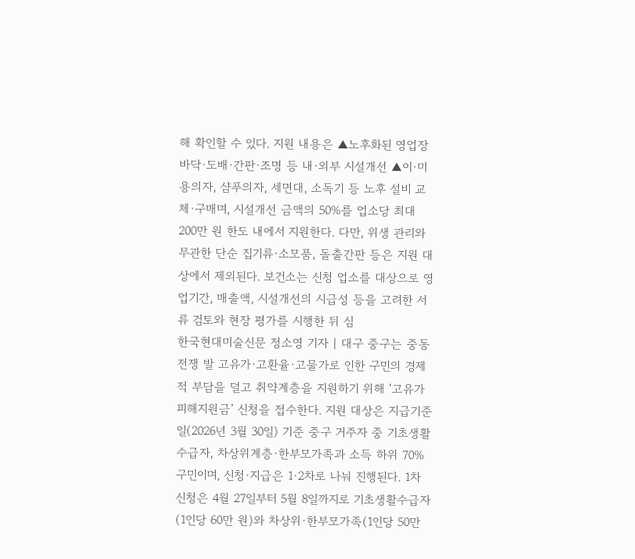해 확인할 수 있다. 지원 내용은 ▲노후화된 영업장 바닥·도배·간판·조명 등 내·외부 시설개선 ▲이·미용의자, 샴푸의자, 세면대, 소독기 등 노후 설비 교체·구매며, 시설개선 금액의 50%를 업소당 최대 200만 원 한도 내에서 지원한다. 다만, 위생 관리와 무관한 단순 집기류·소모품, 돌출간판 등은 지원 대상에서 제외된다. 보건소는 신청 업소를 대상으로 영업기간, 매출액, 시설개선의 시급성 등을 고려한 서류 검토와 현장 평가를 시행한 뒤 심
한국현대미술신문 정소영 기자 | 대구 중구는 중동전쟁 발 고유가·고환율·고물가로 인한 구민의 경제적 부담을 덜고 취약계층을 지원하기 위해 ‘고유가 피해지원금’ 신청을 접수한다. 지원 대상은 지급기준일(2026년 3월 30일) 기준 중구 거주자 중 기초생활수급자, 차상위계층·한부모가족과 소득 하위 70% 구민이며, 신청·지급은 1·2차로 나눠 진행된다. 1차 신청은 4월 27일부터 5월 8일까지로 기초생활수급자(1인당 60만 원)와 차상위·한부모가족(1인당 50만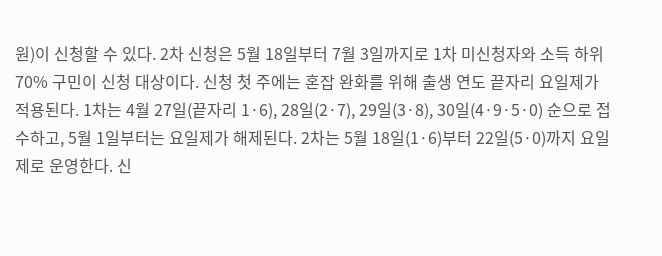원)이 신청할 수 있다. 2차 신청은 5월 18일부터 7월 3일까지로 1차 미신청자와 소득 하위 70% 구민이 신청 대상이다. 신청 첫 주에는 혼잡 완화를 위해 출생 연도 끝자리 요일제가 적용된다. 1차는 4월 27일(끝자리 1·6), 28일(2·7), 29일(3·8), 30일(4·9·5·0) 순으로 접수하고, 5월 1일부터는 요일제가 해제된다. 2차는 5월 18일(1·6)부터 22일(5·0)까지 요일제로 운영한다. 신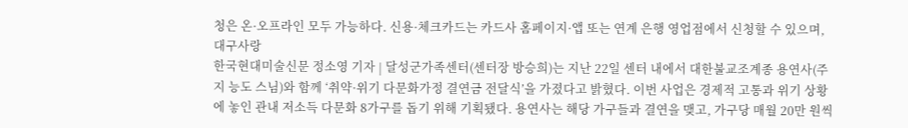청은 온·오프라인 모두 가능하다. 신용·체크카드는 카드사 홈페이지·앱 또는 연계 은행 영업점에서 신청할 수 있으며, 대구사랑
한국현대미술신문 정소영 기자 | 달성군가족센터(센터장 방승희)는 지난 22일 센터 내에서 대한불교조계종 용연사(주지 능도 스님)와 함께 ‘취약·위기 다문화가정 결연금 전달식’을 가졌다고 밝혔다. 이번 사업은 경제적 고통과 위기 상황에 놓인 관내 저소득 다문화 8가구를 돕기 위해 기획됐다. 용연사는 해당 가구들과 결연을 맺고, 가구당 매월 20만 원씩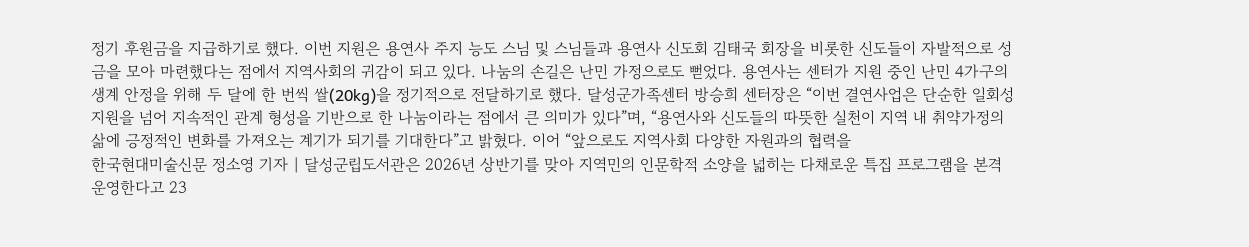정기 후원금을 지급하기로 했다. 이번 지원은 용연사 주지 능도 스님 및 스님들과 용연사 신도회 김태국 회장을 비롯한 신도들이 자발적으로 성금을 모아 마련했다는 점에서 지역사회의 귀감이 되고 있다. 나눔의 손길은 난민 가정으로도 뻗었다. 용연사는 센터가 지원 중인 난민 4가구의 생계 안정을 위해 두 달에 한 번씩 쌀(20kg)을 정기적으로 전달하기로 했다. 달성군가족센터 방승희 센터장은 “이번 결연사업은 단순한 일회성 지원을 넘어 지속적인 관계 형성을 기반으로 한 나눔이라는 점에서 큰 의미가 있다”며, “용연사와 신도들의 따뜻한 실천이 지역 내 취약가정의 삶에 긍정적인 변화를 가져오는 계기가 되기를 기대한다”고 밝혔다. 이어 “앞으로도 지역사회 다양한 자원과의 협력을
한국현대미술신문 정소영 기자 | 달성군립도서관은 2026년 상반기를 맞아 지역민의 인문학적 소양을 넓히는 다채로운 특집 프로그램을 본격 운영한다고 23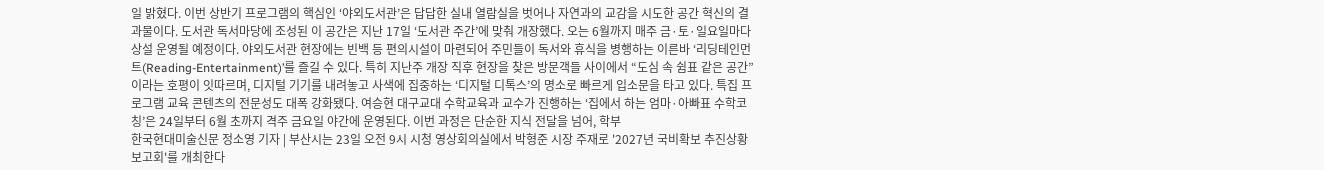일 밝혔다. 이번 상반기 프로그램의 핵심인 ‘야외도서관’은 답답한 실내 열람실을 벗어나 자연과의 교감을 시도한 공간 혁신의 결과물이다. 도서관 독서마당에 조성된 이 공간은 지난 17일 ‘도서관 주간’에 맞춰 개장했다. 오는 6월까지 매주 금·토·일요일마다 상설 운영될 예정이다. 야외도서관 현장에는 빈백 등 편의시설이 마련되어 주민들이 독서와 휴식을 병행하는 이른바 ‘리딩테인먼트(Reading-Entertainment)’를 즐길 수 있다. 특히 지난주 개장 직후 현장을 찾은 방문객들 사이에서 “도심 속 쉼표 같은 공간”이라는 호평이 잇따르며, 디지털 기기를 내려놓고 사색에 집중하는 ‘디지털 디톡스’의 명소로 빠르게 입소문을 타고 있다. 특집 프로그램 교육 콘텐츠의 전문성도 대폭 강화됐다. 여승현 대구교대 수학교육과 교수가 진행하는 ‘집에서 하는 엄마·아빠표 수학코칭’은 24일부터 6월 초까지 격주 금요일 야간에 운영된다. 이번 과정은 단순한 지식 전달을 넘어, 학부
한국현대미술신문 정소영 기자 | 부산시는 23일 오전 9시 시청 영상회의실에서 박형준 시장 주재로 '2027년 국비확보 추진상황 보고회'를 개최한다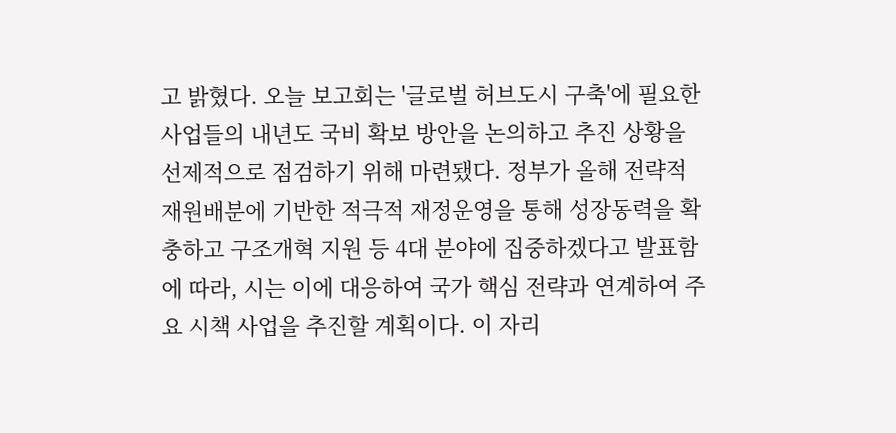고 밝혔다. 오늘 보고회는 '글로벌 허브도시 구축'에 필요한 사업들의 내년도 국비 확보 방안을 논의하고 추진 상황을 선제적으로 점검하기 위해 마련됐다. 정부가 올해 전략적 재원배분에 기반한 적극적 재정운영을 통해 성장동력을 확충하고 구조개혁 지원 등 4대 분야에 집중하겠다고 발표함에 따라, 시는 이에 대응하여 국가 핵심 전략과 연계하여 주요 시책 사업을 추진할 계획이다. 이 자리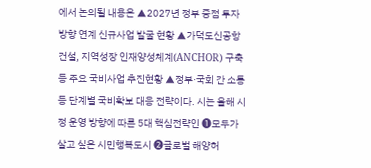에서 논의될 내용은 ▲2027년 정부 중점 투자방향 연계 신규사업 발굴 현황 ▲가덕도신공항 건설, 지역성장 인재양성체계(ANCHOR) 구축 등 주요 국비사업 추진현황 ▲정부·국회 간 소통 등 단계별 국비확보 대응 전략이다. 시는 올해 시정 운영 방향에 따른 5대 핵심전략인 ➊모두가 살고 싶은 시민행복도시 ➋글로벌 해양허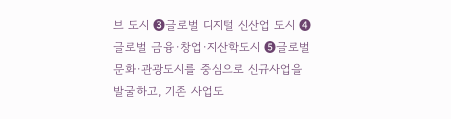브 도시 ➌글로벌 디지털 신산업 도시 ➍글로벌 금융·창업·지산학도시 ➎글로벌 문화·관광도시를 중심으로 신규사업을 발굴하고, 기존 사업도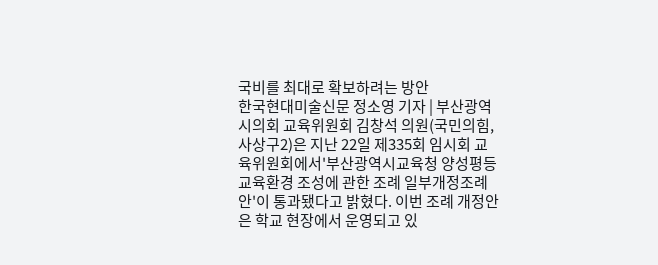국비를 최대로 확보하려는 방안
한국현대미술신문 정소영 기자 | 부산광역시의회 교육위원회 김창석 의원(국민의힘, 사상구2)은 지난 22일 제335회 임시회 교육위원회에서'부산광역시교육청 양성평등 교육환경 조성에 관한 조례 일부개정조례안'이 통과됐다고 밝혔다. 이번 조례 개정안은 학교 현장에서 운영되고 있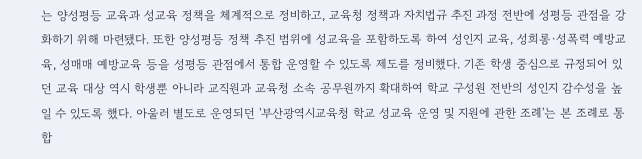는 양성평등 교육과 성교육 정책을 체계적으로 정비하고, 교육청 정책과 자치법규 추진 과정 전반에 성평등 관점을 강화하기 위해 마련됐다. 또한 양성평등 정책 추진 범위에 성교육을 포함하도록 하여 성인지 교육, 성희롱·성폭력 예방교육, 성매매 예방교육 등을 성평등 관점에서 통합 운영할 수 있도록 제도를 정비했다. 기존 학생 중심으로 규정되어 있던 교육 대상 역시 학생뿐 아니라 교직원과 교육청 소속 공무원까지 확대하여 학교 구성원 전반의 성인지 감수성을 높일 수 있도록 했다. 아울러 별도로 운영되던 '부산광역시교육청 학교 성교육 운영 및 지원에 관한 조례'는 본 조례로 통합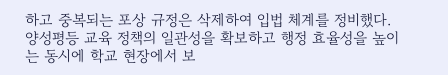하고 중복되는 포상 규정은 삭제하여 입법 체계를 정비했다. 양성평등 교육 정책의 일관성을 확보하고 행정 효율성을 높이는 동시에 학교 현장에서 보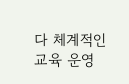다 체계적인 교육 운영